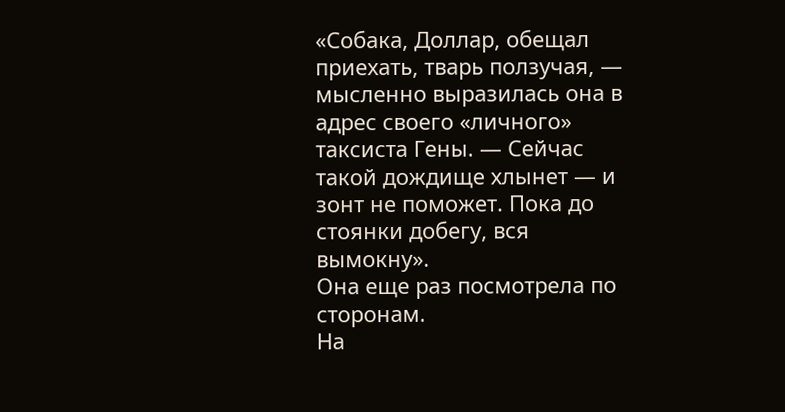«Собака, Доллар, обещал приехать, тварь ползучая, — мысленно выразилась она в адрес своего «личного» таксиста Гены. — Сейчас такой дождище хлынет — и зонт не поможет. Пока до стоянки добегу, вся вымокну».
Она еще раз посмотрела по сторонам.
На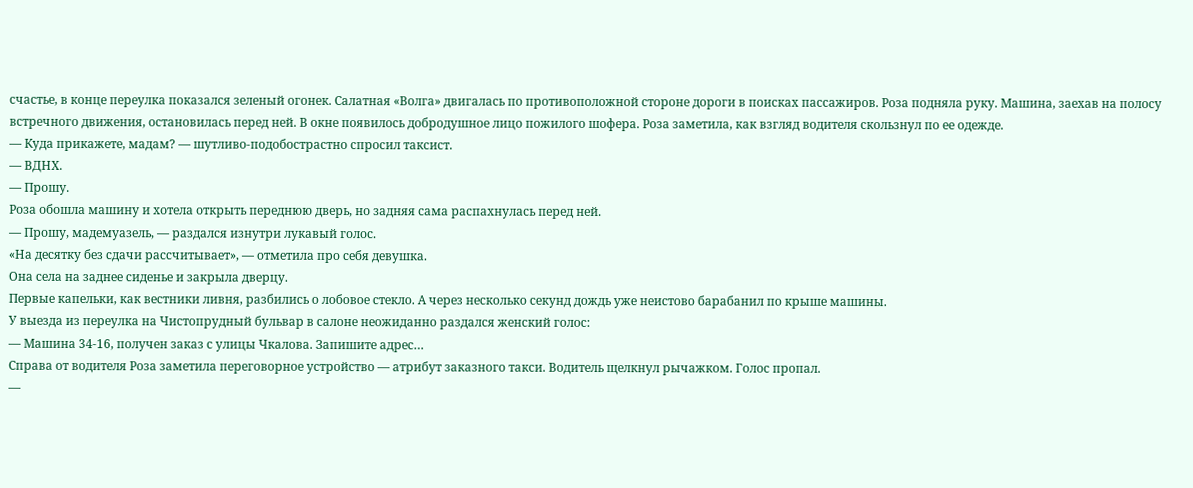счастье, в конце переулка показался зеленый огонек. Салатная «Волга» двигалась по противоположной стороне дороги в поисках пассажиров. Роза подняла руку. Машина, заехав на полосу встречного движения, остановилась перед ней. В окне появилось добродушное лицо пожилого шофера. Роза заметила, как взгляд водителя скользнул по ее одежде.
— Куда прикажете, мадам? — шутливо-подобострастно спросил таксист.
— ВДНХ.
— Прошу.
Роза обошла машину и хотела открыть переднюю дверь, но задняя сама распахнулась перед ней.
— Прошу, мадемуазель, — раздался изнутри лукавый голос.
«На десятку без сдачи рассчитывает», — отметила про себя девушка.
Она села на заднее сиденье и закрыла дверцу.
Первые капельки, как вестники ливня, разбились о лобовое стекло. А через несколько секунд дождь уже неистово барабанил по крыше машины.
У выезда из переулка на Чистопрудный бульвар в салоне неожиданно раздался женский голос:
— Машина 34-16, получен заказ с улицы Чкалова. Запишите адрес…
Справа от водителя Роза заметила переговорное устройство — атрибут заказного такси. Водитель щелкнул рычажком. Голос пропал.
—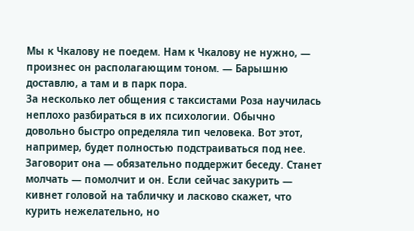Мы к Чкалову не поедем. Нам к Чкалову не нужно, — произнес он располагающим тоном. — Барышню доставлю, а там и в парк пора.
За несколько лет общения с таксистами Роза научилась неплохо разбираться в их психологии. Обычно довольно быстро определяла тип человека. Вот этот, например, будет полностью подстраиваться под нее. Заговорит она — обязательно поддержит беседу. Станет молчать — помолчит и он. Если сейчас закурить — кивнет головой на табличку и ласково скажет, что курить нежелательно, но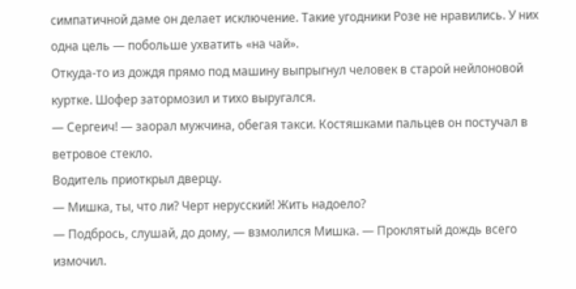симпатичной даме он делает исключение. Такие угодники Розе не нравились. У них одна цель — побольше ухватить «на чай».
Откуда-то из дождя прямо под машину выпрыгнул человек в старой нейлоновой куртке. Шофер затормозил и тихо выругался.
— Сергеич! — заорал мужчина, обегая такси. Костяшками пальцев он постучал в ветровое стекло.
Водитель приоткрыл дверцу.
— Мишка, ты, что ли? Черт нерусский! Жить надоело?
— Подбрось, слушай, до дому, — взмолился Мишка. — Проклятый дождь всего измочил.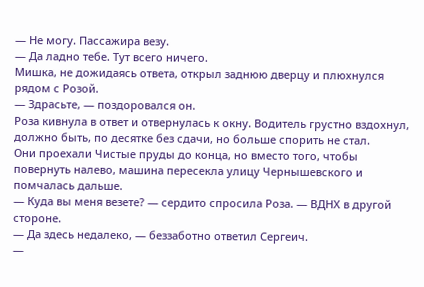— Не могу. Пассажира везу.
— Да ладно тебе. Тут всего ничего.
Мишка, не дожидаясь ответа, открыл заднюю дверцу и плюхнулся рядом с Розой.
— Здрасьте, — поздоровался он.
Роза кивнула в ответ и отвернулась к окну. Водитель грустно вздохнул, должно быть, по десятке без сдачи, но больше спорить не стал.
Они проехали Чистые пруды до конца, но вместо того, чтобы повернуть налево, машина пересекла улицу Чернышевского и помчалась дальше.
— Куда вы меня везете? — сердито спросила Роза. — ВДНХ в другой стороне.
— Да здесь недалеко, — беззаботно ответил Сергеич.
—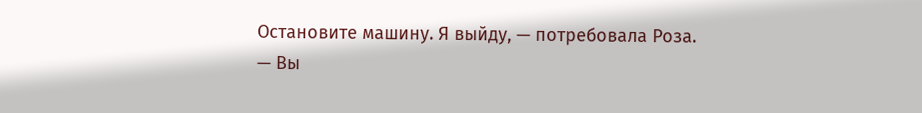Остановите машину. Я выйду, — потребовала Роза.
— Вы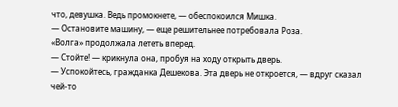что, девушка. Ведь промокнете, — обеспокоился Мишка.
— Остановите машину, — еще решительнее потребовала Роза.
«Волга» продолжала лететь вперед.
— Стойте! — крикнула она, пробуя на ходу открыть дверь.
— Успокойтесь, гражданка Дешекова. Эта дверь не откроется, — вдруг сказал чей-то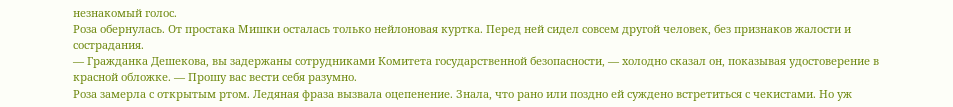незнакомый голос.
Роза обернулась. От простака Мишки осталась только нейлоновая куртка. Перед ней сидел совсем другой человек, без признаков жалости и сострадания.
— Гражданка Дешекова, вы задержаны сотрудниками Комитета государственной безопасности, — холодно сказал он, показывая удостоверение в красной обложке. — Прошу вас вести себя разумно.
Роза замерла с открытым ртом. Ледяная фраза вызвала оцепенение. Знала, что рано или поздно ей суждено встретиться с чекистами. Но уж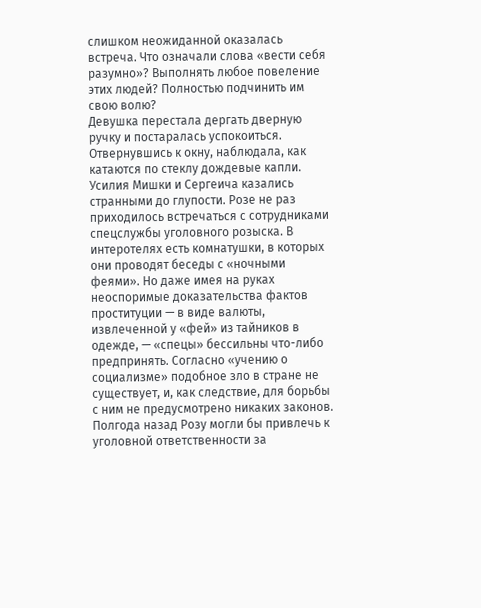слишком неожиданной оказалась встреча. Что означали слова «вести себя разумно»? Выполнять любое повеление этих людей? Полностью подчинить им свою волю?
Девушка перестала дергать дверную ручку и постаралась успокоиться. Отвернувшись к окну, наблюдала, как катаются по стеклу дождевые капли.
Усилия Мишки и Сергеича казались странными до глупости. Розе не раз приходилось встречаться с сотрудниками спецслужбы уголовного розыска. В интеротелях есть комнатушки, в которых они проводят беседы с «ночными феями». Но даже имея на руках неоспоримые доказательства фактов проституции — в виде валюты, извлеченной у «фей» из тайников в одежде, — «спецы» бессильны что-либо предпринять. Согласно «учению о социализме» подобное зло в стране не существует, и, как следствие, для борьбы с ним не предусмотрено никаких законов. Полгода назад Розу могли бы привлечь к уголовной ответственности за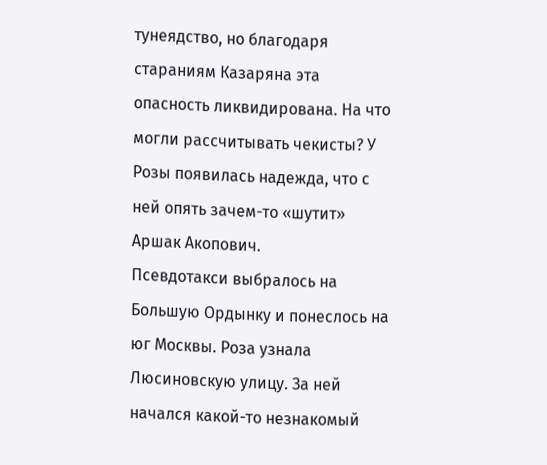тунеядство, но благодаря стараниям Казаряна эта опасность ликвидирована. На что могли рассчитывать чекисты? У Розы появилась надежда, что с ней опять зачем-то «шутит» Аршак Акопович.
Псевдотакси выбралось на Большую Ордынку и понеслось на юг Москвы. Роза узнала Люсиновскую улицу. За ней начался какой-то незнакомый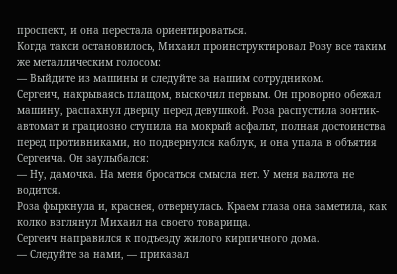проспект, и она перестала ориентироваться.
Когда такси остановилось, Михаил проинструктировал Розу все таким же металлическим голосом:
— Выйдите из машины и следуйте за нашим сотрудником.
Сергеич, накрываясь плащом, выскочил первым. Он проворно обежал машину, распахнул дверцу перед девушкой. Роза распустила зонтик-автомат и грациозно ступила на мокрый асфальт, полная достоинства перед противниками, но подвернулся каблук, и она упала в объятия Сергеича. Он заулыбался:
— Ну, дамочка. На меня бросаться смысла нет. У меня валюта не водится.
Роза фыркнула и, краснея, отвернулась. Краем глаза она заметила, как колко взглянул Михаил на своего товарища.
Сергеич направился к подъезду жилого кирпичного дома.
— Следуйте за нами, — приказал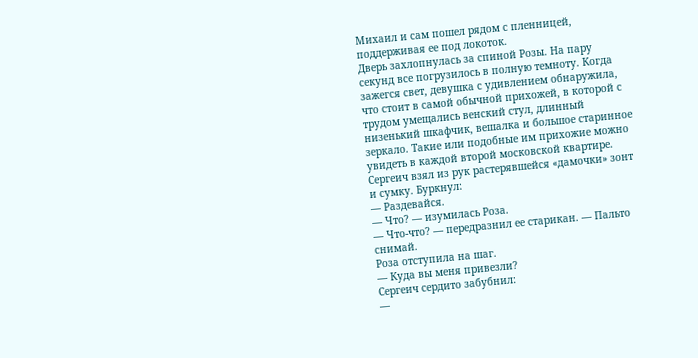Михаил и сам пошел рядом с пленницей, поддерживая ее под локоток.
Дверь захлопнулась за спиной Розы. На пару секунд все погрузилось в полную темноту. Когда зажегся свет, девушка с удивлением обнаружила, что стоит в самой обычной прихожей, в которой с трудом умещались венский стул, длинный низенький шкафчик, вешалка и большое старинное зеркало. Такие или подобные им прихожие можно увидеть в каждой второй московской квартире. Сергеич взял из рук растерявшейся «дамочки» зонт и сумку. Буркнул:
— Раздевайся.
— Что? — изумилась Роза.
— Что-что? — передразнил ее старикан. — Пальто снимай.
Роза отступила на шаг.
— Куда вы меня привезли?
Сергеич сердито забубнил:
—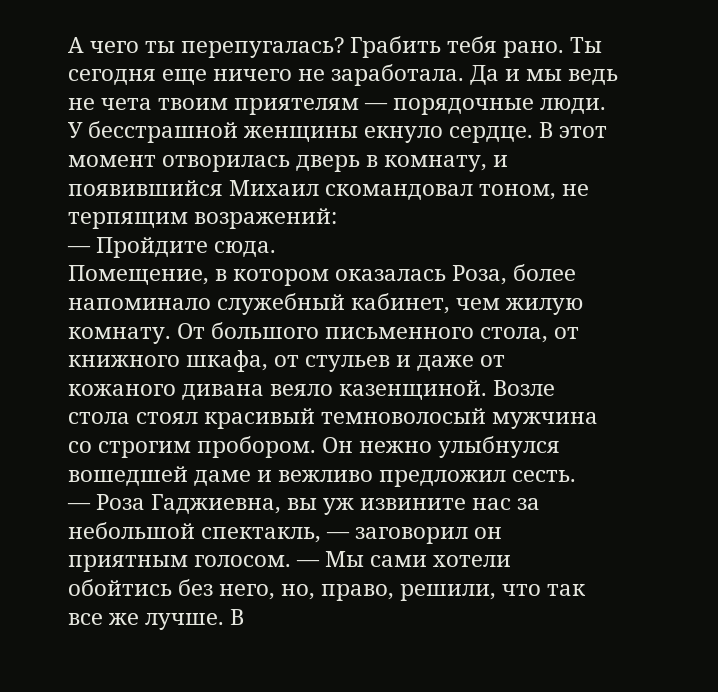А чего ты перепугалась? Грабить тебя рано. Ты сегодня еще ничего не заработала. Да и мы ведь не чета твоим приятелям — порядочные люди.
У бесстрашной женщины екнуло сердце. В этот момент отворилась дверь в комнату, и появившийся Михаил скомандовал тоном, не терпящим возражений:
— Пройдите сюда.
Помещение, в котором оказалась Роза, более напоминало служебный кабинет, чем жилую комнату. От большого письменного стола, от книжного шкафа, от стульев и даже от кожаного дивана веяло казенщиной. Возле стола стоял красивый темноволосый мужчина со строгим пробором. Он нежно улыбнулся вошедшей даме и вежливо предложил сесть.
— Роза Гаджиевна, вы уж извините нас за небольшой спектакль, — заговорил он приятным голосом. — Мы сами хотели обойтись без него, но, право, решили, что так все же лучше. В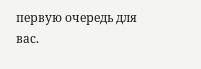первую очередь для вас.